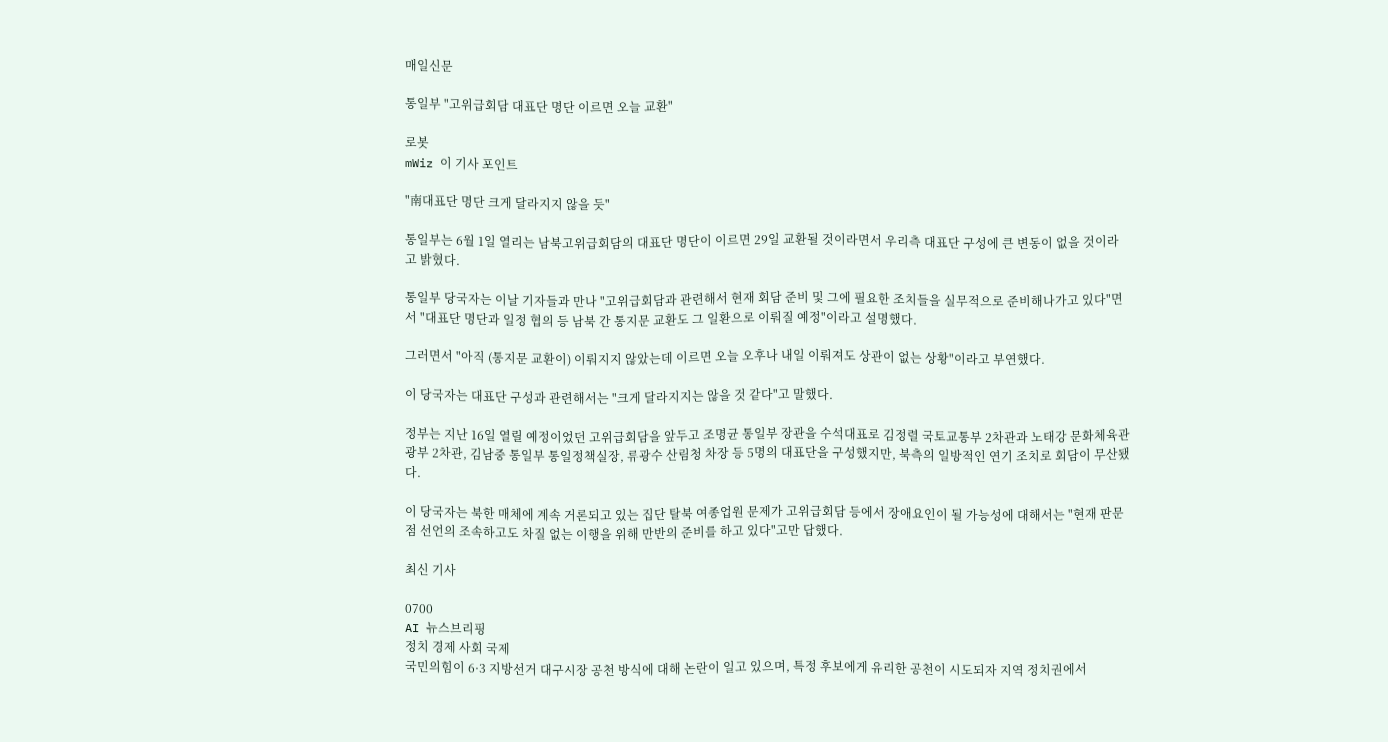매일신문

통일부 "고위급회담 대표단 명단 이르면 오늘 교환"

로봇
mWiz 이 기사 포인트

"南대표단 명단 크게 달라지지 않을 듯"

통일부는 6월 1일 열리는 남북고위급회담의 대표단 명단이 이르면 29일 교환될 것이라면서 우리측 대표단 구성에 큰 변동이 없을 것이라고 밝혔다.

통일부 당국자는 이날 기자들과 만나 "고위급회담과 관련해서 현재 회담 준비 및 그에 필요한 조치들을 실무적으로 준비해나가고 있다"면서 "대표단 명단과 일정 협의 등 남북 간 통지문 교환도 그 일환으로 이뤄질 예정"이라고 설명했다.

그러면서 "아직 (통지문 교환이) 이뤄지지 않았는데 이르면 오늘 오후나 내일 이뤄져도 상관이 없는 상황"이라고 부연했다.

이 당국자는 대표단 구성과 관련해서는 "크게 달라지지는 않을 것 같다"고 말했다.

정부는 지난 16일 열릴 예정이었던 고위급회담을 앞두고 조명균 통일부 장관을 수석대표로 김정렬 국토교통부 2차관과 노태강 문화체육관광부 2차관, 김남중 통일부 통일정책실장, 류광수 산림청 차장 등 5명의 대표단을 구성했지만, 북측의 일방적인 연기 조치로 회담이 무산됐다.

이 당국자는 북한 매체에 계속 거론되고 있는 집단 탈북 여종업원 문제가 고위급회담 등에서 장애요인이 될 가능성에 대해서는 "현재 판문점 선언의 조속하고도 차질 없는 이행을 위해 만반의 준비를 하고 있다"고만 답했다.

최신 기사

0700
AI 뉴스브리핑
정치 경제 사회 국제
국민의힘이 6·3 지방선거 대구시장 공천 방식에 대해 논란이 일고 있으며, 특정 후보에게 유리한 공천이 시도되자 지역 정치권에서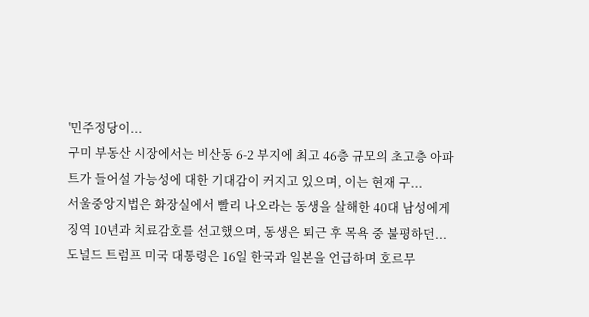'민주정당이...
구미 부동산 시장에서는 비산동 6-2 부지에 최고 46층 규모의 초고층 아파트가 들어설 가능성에 대한 기대감이 커지고 있으며, 이는 현재 구...
서울중앙지법은 화장실에서 빨리 나오라는 동생을 살해한 40대 남성에게 징역 10년과 치료감호를 선고했으며, 동생은 퇴근 후 목욕 중 불평하던...
도널드 트럼프 미국 대통령은 16일 한국과 일본을 언급하며 호르무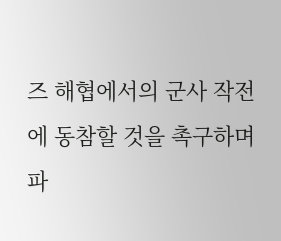즈 해협에서의 군사 작전에 동참할 것을 촉구하며 파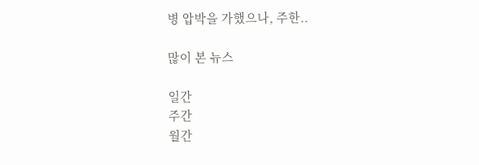병 압박을 가했으나, 주한..

많이 본 뉴스

일간
주간
월간